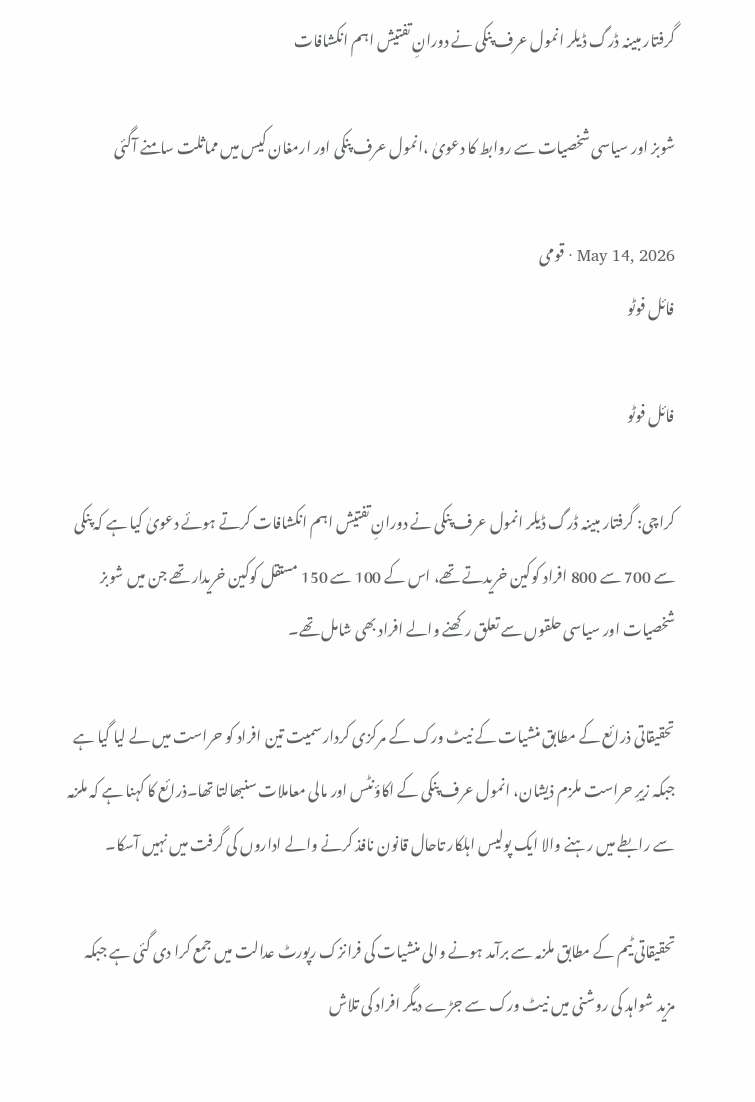گرفتار مبینہ ڈرگ ڈیلر انمول عرف پنکی نے دورانِ تفتیش اہم انکشافات

شوبز اور سیاسی شخصیات سے روابط کا دعویٰ ،انمول عرف پنکی اور ارمغان کیس میں مماثلت سامنے آگئی

May 14, 2026 · قومی
فائل فوٹو

فائل فوٹو

کراچی: گرفتار مبینہ ڈرگ ڈیلر انمول عرف پنکی نے دورانِ تفتیش اہم انکشافات کرتے ہوئے دعویٰ کیا ہے کہ پنکی سے 700 سے 800 افراد کوکین خریدتے تھے، اس کے 100 سے 150 مستقل کوکین خریدار تھے جن میں شوبز شخصیات اور سیاسی حلقوں سے تعلق رکھنے والے افراد بھی شامل تھے۔

تحقیقاتی ذرائع کے مطابق منشیات کے نیٹ ورک کے مرکزی کردار سمیت تین افراد کو حراست میں لے لیا گیا ہے جبکہ زیرِ حراست ملزم ذیشان، انمول عرف پنکی کے اکاؤنٹس اور مالی معاملات سنبھالتا تھا۔ذرائع کا کہنا ہے کہ ملزمہ سے رابطے میں رہنے والا ایک پولیس اہلکار تاحال قانون نافذ کرنے والے اداروں کی گرفت میں نہیں آسکا۔

تحقیقاتی ٹیم کے مطابق ملزمہ سے برآمد ہونے والی منشیات کی فرانزک رپورٹ عدالت میں جمع کرا دی گئی ہے جبکہ مزید شواہد کی روشنی میں نیٹ ورک سے جڑے دیگر افراد کی تلاش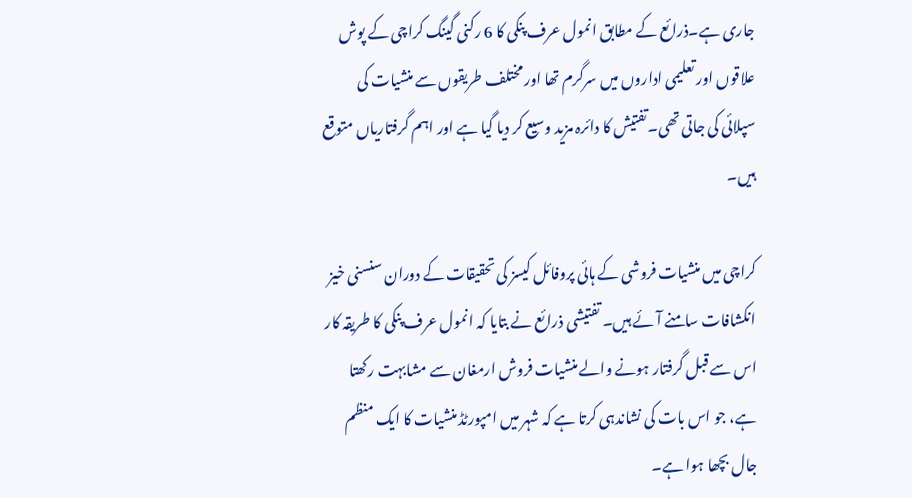جاری ہے۔ذرائع کے مطابق انمول عرف پنکی کا 6 رکنی گینگ کراچی کے پوش علاقوں اور تعلیمی اداروں میں سرگرم تھا اور مختلف طریقوں سے منشیات کی سپلائی کی جاتی تھی۔تفتیش کا دائرہ مزید وسیع کر دیا گیا ہے اور اہم گرفتاریاں متوقع ہیں۔

کراچی میں منشیات فروشی کے ہائی پروفائل کیسز کی تحقیقات کے دوران سنسنی خیز انکشافات سامنے آئے ہیں۔ تفتیشی ذرائع نے بتایا کہ انمول عرف پنکی کا طریقہ کار اس سے قبل گرفتار ہونے والے منشیات فروش ارمغان سے مشابہت رکھتا ہے، جو اس بات کی نشاندہی کرتا ہے کہ شہر میں امپورٹڈ منشیات کا ایک منظم جال بچھا ہوا ہے۔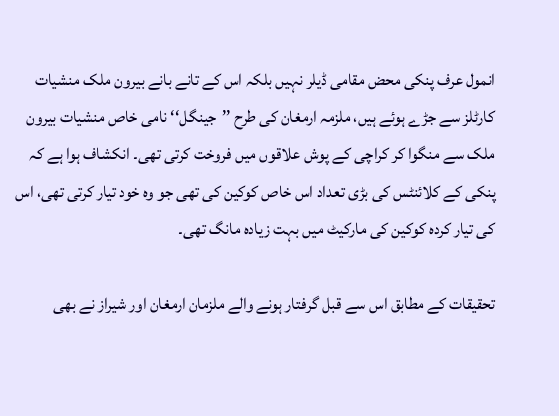انمول عرف پنکی محض مقامی ڈیلر نہیں بلکہ اس کے تانے بانے بیرون ملک منشیات کارٹلز سے جڑے ہوئے ہیں، ملزمہ ارمغان کی طرح ’’جینگل‘‘ نامی خاص منشیات بیرون ملک سے منگوا کر کراچی کے پوش علاقوں میں فروخت کرتی تھی۔ انکشاف ہوا ہے کہ پنکی کے کلائنٹس کی بڑی تعداد اس خاص کوکین کی تھی جو وہ خود تیار کرتی تھی، اس کی تیار کردہ کوکین کی مارکیٹ میں بہت زیادہ مانگ تھی۔

تحقیقات کے مطابق اس سے قبل گرفتار ہونے والے ملزمان ارمغان اور شیراز نے بھی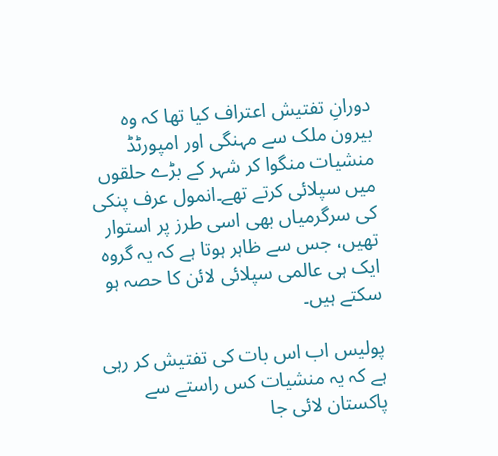دورانِ تفتیش اعتراف کیا تھا کہ وہ بیرون ملک سے مہنگی اور امپورٹڈ منشیات منگوا کر شہر کے بڑے حلقوں میں سپلائی کرتے تھے۔انمول عرف پنکی کی سرگرمیاں بھی اسی طرز پر استوار تھیں، جس سے ظاہر ہوتا ہے کہ یہ گروہ ایک ہی عالمی سپلائی لائن کا حصہ ہو سکتے ہیں۔

پولیس اب اس بات کی تفتیش کر رہی ہے کہ یہ منشیات کس راستے سے پاکستان لائی جا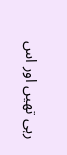رہی تھیں اور اس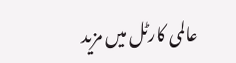عالمی کارٹل میں مزید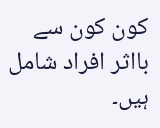کون کون سے بااثر افراد شامل ہیں۔